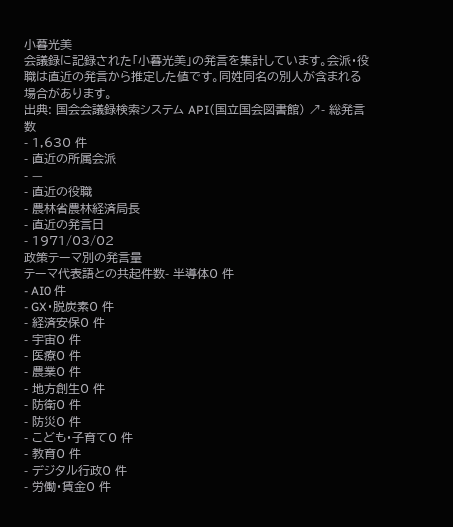小暮光美
会議録に記録された「小暮光美」の発言を集計しています。会派・役職は直近の発言から推定した値です。同姓同名の別人が含まれる場合があります。
出典: 国会会議録検索システム API(国立国会図書館) ↗- 総発言数
- 1,630 件
- 直近の所属会派
- —
- 直近の役職
- 農林省農林経済局長
- 直近の発言日
- 1971/03/02
政策テーマ別の発言量
テーマ代表語との共起件数- 半導体0 件
- AI0 件
- GX・脱炭素0 件
- 経済安保0 件
- 宇宙0 件
- 医療0 件
- 農業0 件
- 地方創生0 件
- 防衛0 件
- 防災0 件
- こども・子育て0 件
- 教育0 件
- デジタル行政0 件
- 労働・賃金0 件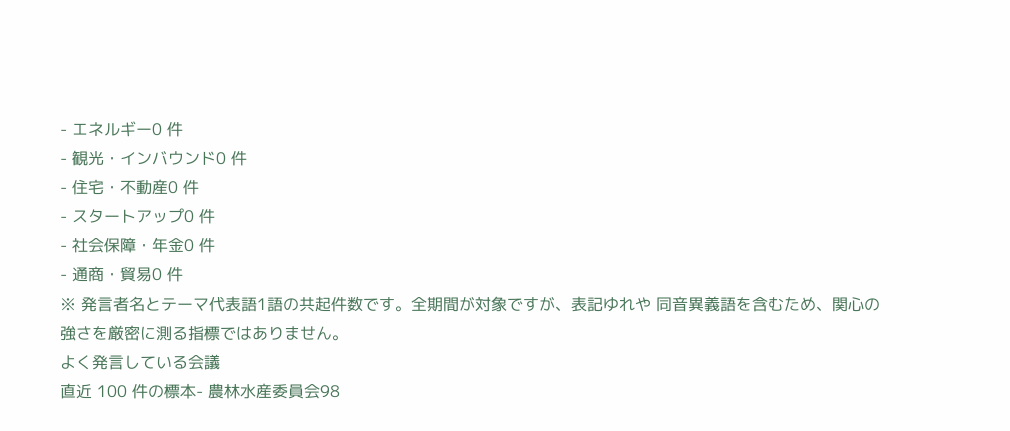- エネルギー0 件
- 観光・インバウンド0 件
- 住宅・不動産0 件
- スタートアップ0 件
- 社会保障・年金0 件
- 通商・貿易0 件
※ 発言者名とテーマ代表語1語の共起件数です。全期間が対象ですが、表記ゆれや 同音異義語を含むため、関心の強さを厳密に測る指標ではありません。
よく発言している会議
直近 100 件の標本- 農林水産委員会98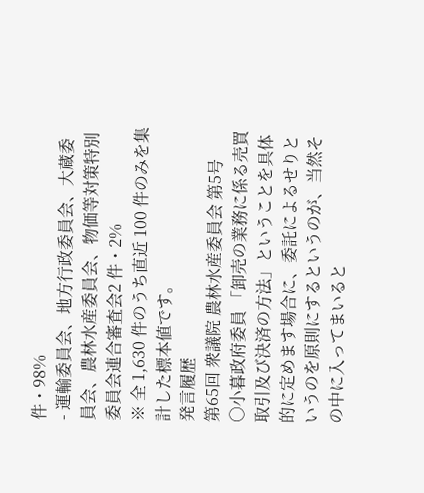件・98%
- 運輸委員会、地方行政委員会、大蔵委員会、農林水産委員会、物価等対策特別委員会連合審査会2 件・2%
※ 全 1,630 件のうち直近 100 件のみを集計した標本値です。
発言履歴
第65回 衆議院 農林水産委員会 第5号
○小暮政府委員 「卸売の業務に係る売買取引及び決済の方法」ということを具体的に定めます場合に、委託によるせりというのを原則にするというのが、当然その中に入ってまいると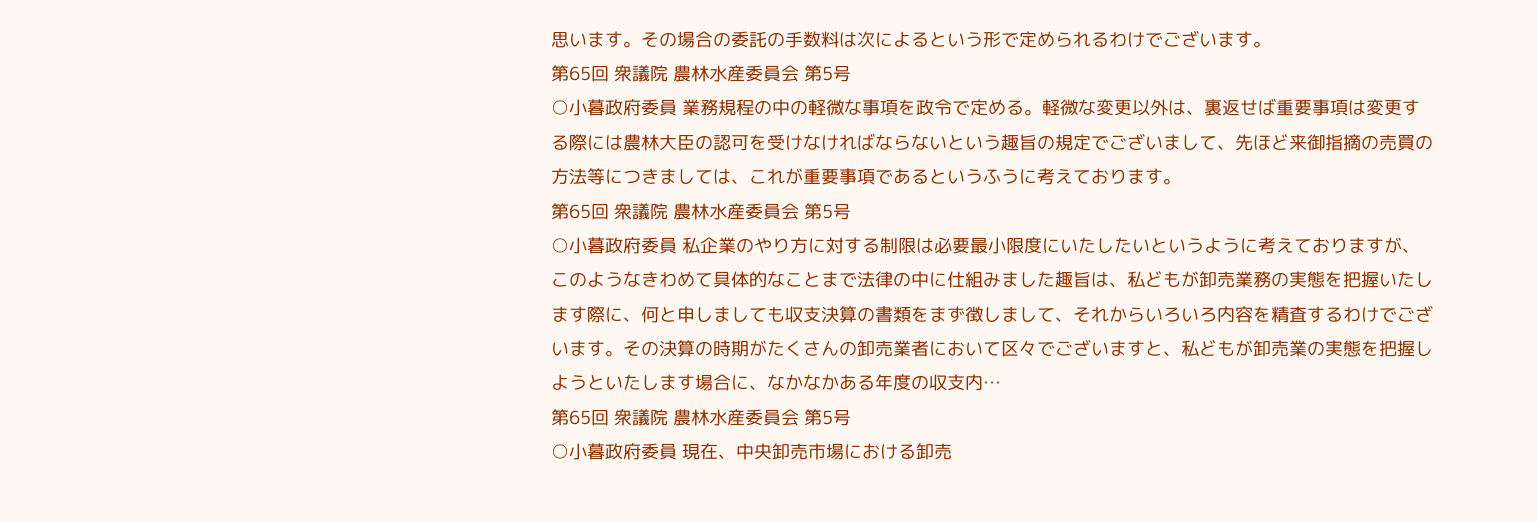思います。その場合の委託の手数料は次によるという形で定められるわけでございます。
第65回 衆議院 農林水産委員会 第5号
○小暮政府委員 業務規程の中の軽微な事項を政令で定める。軽微な変更以外は、裏返せば重要事項は変更する際には農林大臣の認可を受けなければならないという趣旨の規定でございまして、先ほど来御指摘の売買の方法等につきましては、これが重要事項であるというふうに考えております。
第65回 衆議院 農林水産委員会 第5号
○小暮政府委員 私企業のやり方に対する制限は必要最小限度にいたしたいというように考えておりますが、このようなきわめて具体的なことまで法律の中に仕組みました趣旨は、私どもが卸売業務の実態を把握いたします際に、何と申しましても収支決算の書類をまず徴しまして、それからいろいろ内容を精査するわけでございます。その決算の時期がたくさんの卸売業者において区々でございますと、私どもが卸売業の実態を把握しようといたします場合に、なかなかある年度の収支内…
第65回 衆議院 農林水産委員会 第5号
○小暮政府委員 現在、中央卸売市場における卸売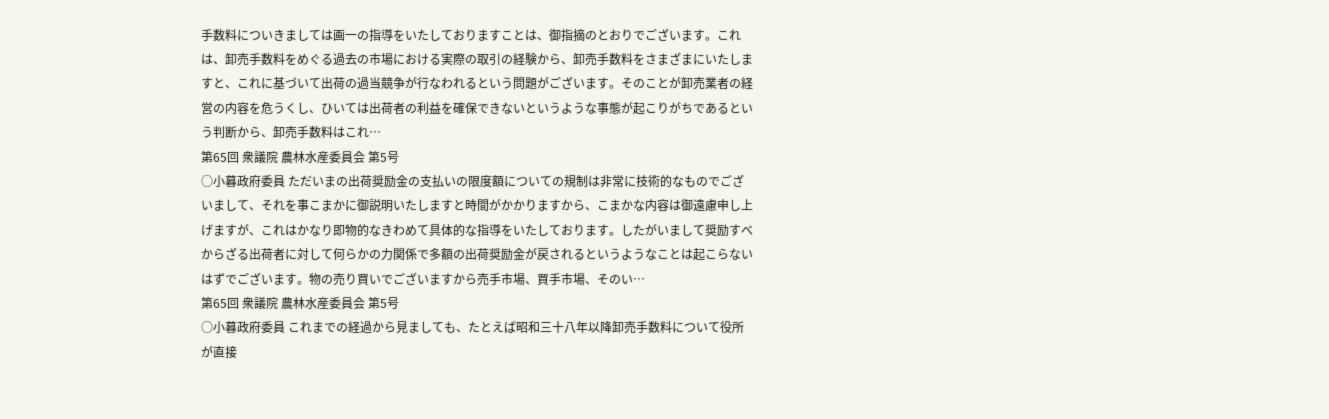手数料についきましては画一の指導をいたしておりますことは、御指摘のとおりでございます。これは、卸売手数料をめぐる過去の市場における実際の取引の経験から、卸売手数料をさまざまにいたしますと、これに基づいて出荷の過当競争が行なわれるという問題がございます。そのことが卸売業者の経営の内容を危うくし、ひいては出荷者の利益を確保できないというような事態が起こりがちであるという判断から、卸売手数料はこれ…
第65回 衆議院 農林水産委員会 第5号
○小暮政府委員 ただいまの出荷奨励金の支払いの限度額についての規制は非常に技術的なものでございまして、それを事こまかに御説明いたしますと時間がかかりますから、こまかな内容は御遠慮申し上げますが、これはかなり即物的なきわめて具体的な指導をいたしております。したがいまして奨励すべからざる出荷者に対して何らかの力関係で多額の出荷奨励金が戻されるというようなことは起こらないはずでございます。物の売り買いでございますから売手市場、買手市場、そのい…
第65回 衆議院 農林水産委員会 第5号
○小暮政府委員 これまでの経過から見ましても、たとえば昭和三十八年以降卸売手数料について役所が直接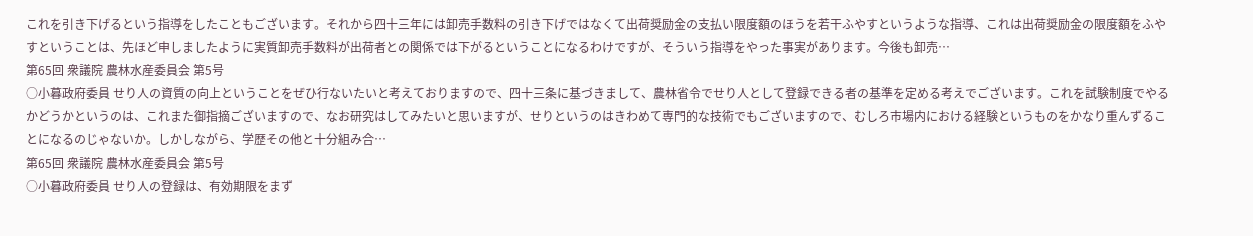これを引き下げるという指導をしたこともございます。それから四十三年には卸売手数料の引き下げではなくて出荷奨励金の支払い限度額のほうを若干ふやすというような指導、これは出荷奨励金の限度額をふやすということは、先ほど申しましたように実質卸売手数料が出荷者との関係では下がるということになるわけですが、そういう指導をやった事実があります。今後も卸売…
第65回 衆議院 農林水産委員会 第5号
○小暮政府委員 せり人の資質の向上ということをぜひ行ないたいと考えておりますので、四十三条に基づきまして、農林省令でせり人として登録できる者の基準を定める考えでございます。これを試験制度でやるかどうかというのは、これまた御指摘ございますので、なお研究はしてみたいと思いますが、せりというのはきわめて専門的な技術でもございますので、むしろ市場内における経験というものをかなり重んずることになるのじゃないか。しかしながら、学歴その他と十分組み合…
第65回 衆議院 農林水産委員会 第5号
○小暮政府委員 せり人の登録は、有効期限をまず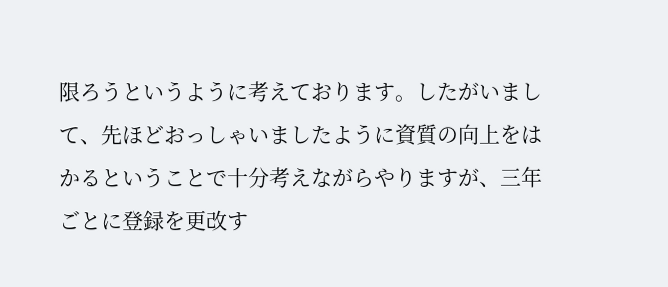限ろうというように考えております。したがいまして、先ほどおっしゃいましたように資質の向上をはかるということで十分考えながらやりますが、三年ごとに登録を更改す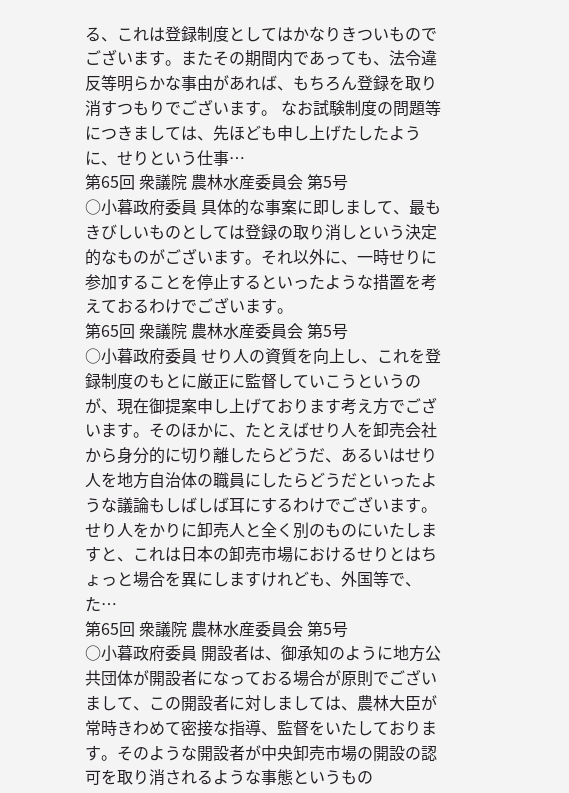る、これは登録制度としてはかなりきついものでございます。またその期間内であっても、法令違反等明らかな事由があれば、もちろん登録を取り消すつもりでございます。 なお試験制度の問題等につきましては、先ほども申し上げたしたように、せりという仕事…
第65回 衆議院 農林水産委員会 第5号
○小暮政府委員 具体的な事案に即しまして、最もきびしいものとしては登録の取り消しという決定的なものがございます。それ以外に、一時せりに参加することを停止するといったような措置を考えておるわけでございます。
第65回 衆議院 農林水産委員会 第5号
○小暮政府委員 せり人の資質を向上し、これを登録制度のもとに厳正に監督していこうというのが、現在御提案申し上げております考え方でございます。そのほかに、たとえばせり人を卸売会社から身分的に切り離したらどうだ、あるいはせり人を地方自治体の職員にしたらどうだといったような議論もしばしば耳にするわけでございます。せり人をかりに卸売人と全く別のものにいたしますと、これは日本の卸売市場におけるせりとはちょっと場合を異にしますけれども、外国等で、た…
第65回 衆議院 農林水産委員会 第5号
○小暮政府委員 開設者は、御承知のように地方公共団体が開設者になっておる場合が原則でございまして、この開設者に対しましては、農林大臣が常時きわめて密接な指導、監督をいたしております。そのような開設者が中央卸売市場の開設の認可を取り消されるような事態というもの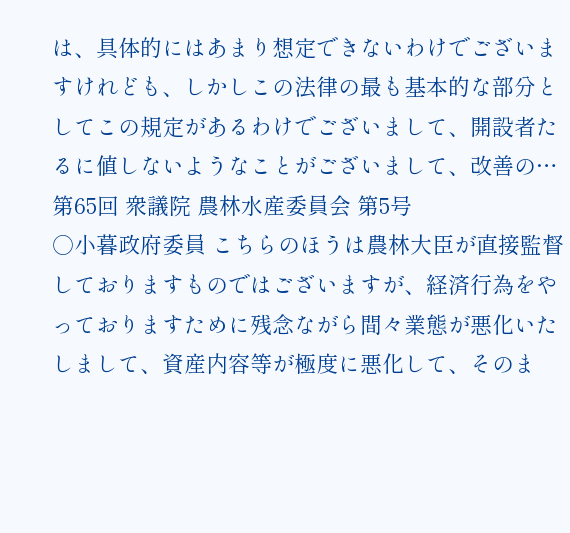は、具体的にはあまり想定できないわけでございますけれども、しかしこの法律の最も基本的な部分としてこの規定があるわけでございまして、開設者たるに値しないようなことがございまして、改善の…
第65回 衆議院 農林水産委員会 第5号
○小暮政府委員 こちらのほうは農林大臣が直接監督しておりますものではございますが、経済行為をやっておりますために残念ながら間々業態が悪化いたしまして、資産内容等が極度に悪化して、そのま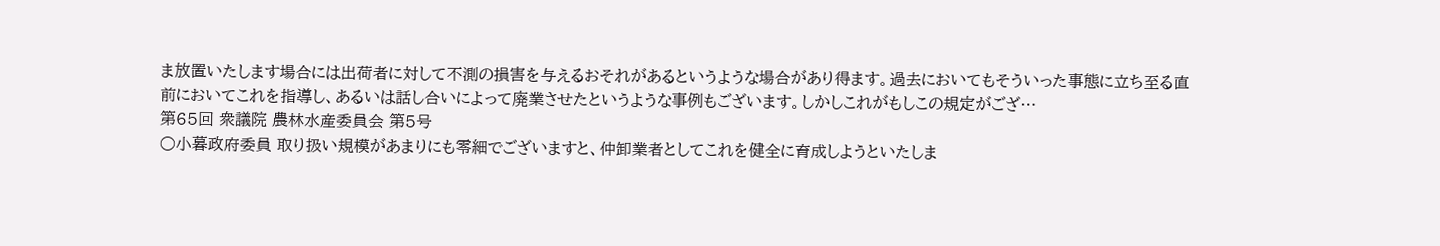ま放置いたします場合には出荷者に対して不測の損害を与えるおそれがあるというような場合があり得ます。過去においてもそういった事態に立ち至る直前においてこれを指導し、あるいは話し合いによって廃業させたというような事例もございます。しかしこれがもしこの規定がござ…
第65回 衆議院 農林水産委員会 第5号
○小暮政府委員 取り扱い規模があまりにも零細でございますと、仲卸業者としてこれを健全に育成しようといたしま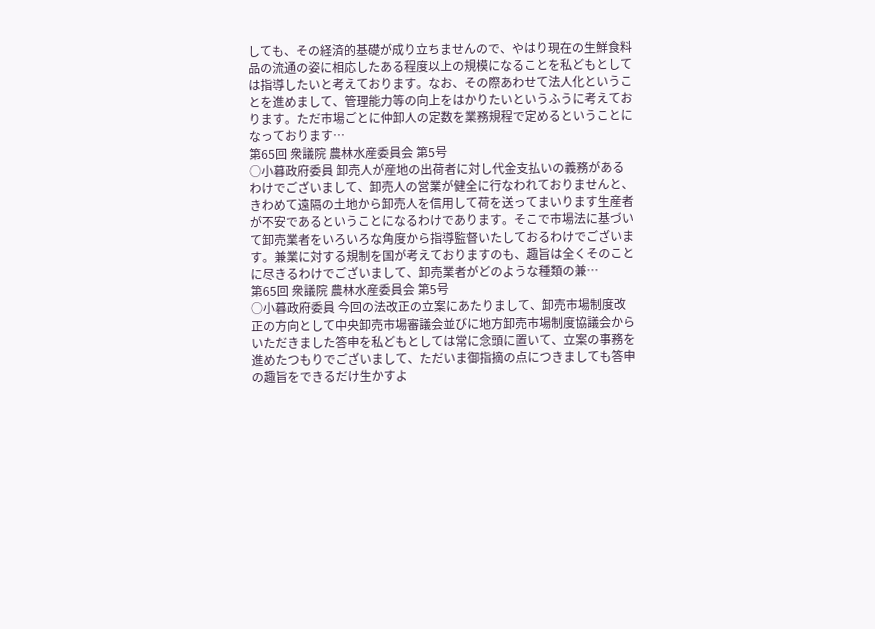しても、その経済的基礎が成り立ちませんので、やはり現在の生鮮食料品の流通の姿に相応したある程度以上の規模になることを私どもとしては指導したいと考えております。なお、その際あわせて法人化ということを進めまして、管理能力等の向上をはかりたいというふうに考えております。ただ市場ごとに仲卸人の定数を業務規程で定めるということになっております…
第65回 衆議院 農林水産委員会 第5号
○小暮政府委員 卸売人が産地の出荷者に対し代金支払いの義務があるわけでございまして、卸売人の営業が健全に行なわれておりませんと、きわめて遠隔の土地から卸売人を信用して荷を送ってまいります生産者が不安であるということになるわけであります。そこで市場法に基づいて卸売業者をいろいろな角度から指導監督いたしておるわけでございます。兼業に対する規制を国が考えておりますのも、趣旨は全くそのことに尽きるわけでございまして、卸売業者がどのような種類の兼…
第65回 衆議院 農林水産委員会 第5号
○小暮政府委員 今回の法改正の立案にあたりまして、卸売市場制度改正の方向として中央卸売市場審議会並びに地方卸売市場制度協議会からいただきました答申を私どもとしては常に念頭に置いて、立案の事務を進めたつもりでございまして、ただいま御指摘の点につきましても答申の趣旨をできるだけ生かすよ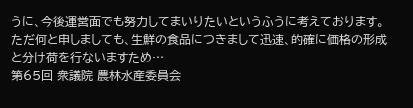うに、今後運営面でも努力してまいりたいというふうに考えております。 ただ何と申しましても、生鮮の食品につきまして迅速、的確に価格の形成と分け荷を行ないますため…
第65回 衆議院 農林水産委員会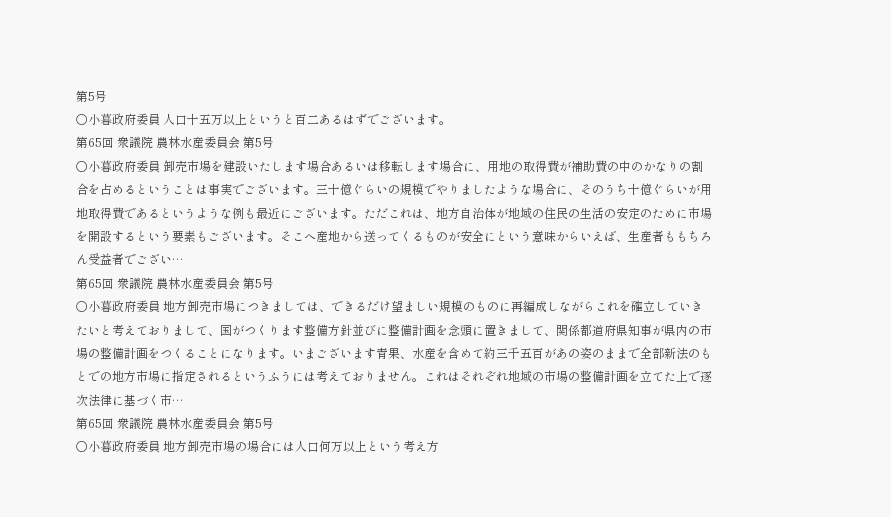第5号
○小暮政府委員 人口十五万以上というと百二あるはずでございます。
第65回 衆議院 農林水産委員会 第5号
○小暮政府委員 卸売市場を建設いたします場合あるいは移転します場合に、用地の取得費が補助費の中のかなりの割合を占めるということは事実でございます。三十億ぐらいの規模でやりましたような場合に、そのうち十億ぐらいが用地取得費であるというような例も最近にございます。ただこれは、地方自治体が地域の住民の生活の安定のために市場を開設するという要素もございます。そこへ産地から送ってくるものが安全にという意味からいえば、生産者ももちろん受益者でござい…
第65回 衆議院 農林水産委員会 第5号
○小暮政府委員 地方卸売市場につきましては、できるだけ望ましい規模のものに再編成しながらこれを確立していきたいと考えておりまして、国がつくります整備方針並びに整備計画を念頭に置きまして、関係都道府県知事が県内の市場の整備計画をつくることになります。いまございます青果、水産を含めて約三千五百があの姿のままで全部新法のもとでの地方市場に指定されるというふうには考えておりません。これはそれぞれ地域の市場の整備計画を立てた上で逐次法律に基づく市…
第65回 衆議院 農林水産委員会 第5号
○小暮政府委員 地方卸売市場の場合には人口何万以上という考え方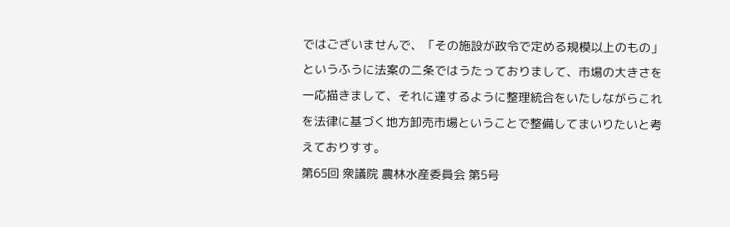ではございませんで、「その施設が政令で定める規模以上のもの」というふうに法案の二条ではうたっておりまして、市場の大きさを一応描きまして、それに達するように整理統合をいたしながらこれを法律に基づく地方卸売市場ということで整備してまいりたいと考えておりすす。
第65回 衆議院 農林水産委員会 第5号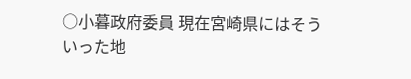○小暮政府委員 現在宮崎県にはそういった地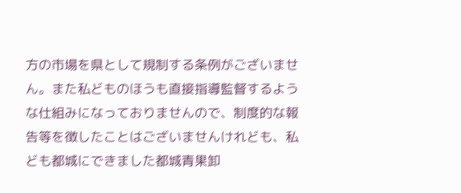方の市場を県として規制する条例がございません。また私どものほうも直接指導監督するような仕組みになっておりませんので、制度的な報告等を徴したことはございませんけれども、私ども都城にできました都城青果卸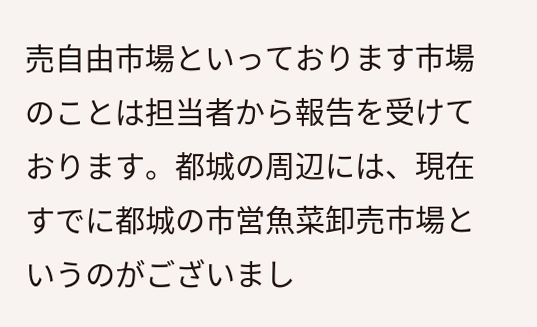売自由市場といっております市場のことは担当者から報告を受けております。都城の周辺には、現在すでに都城の市営魚菜卸売市場というのがございまし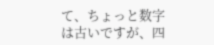て、ちょっと数字は古いですが、四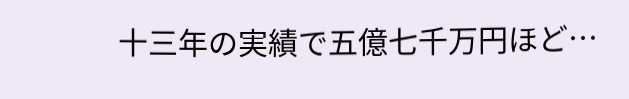十三年の実績で五億七千万円ほど…